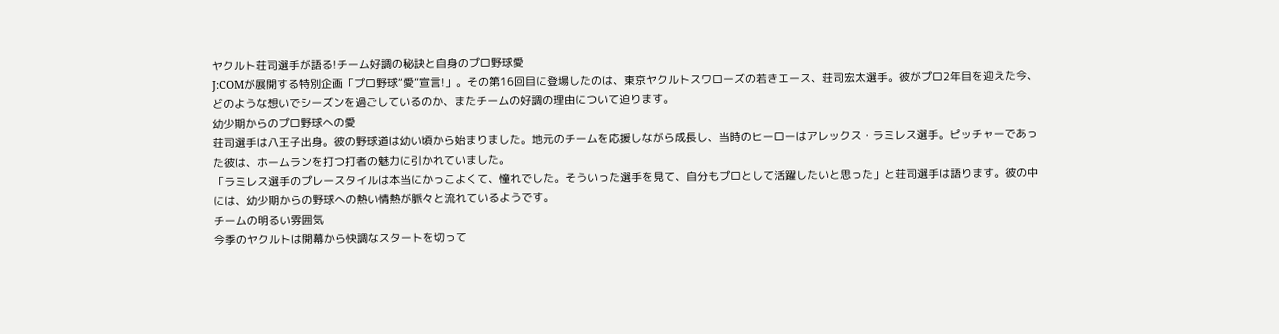ヤクルト荘司選手が語る!チーム好調の秘訣と自身のプロ野球愛
J:COMが展開する特別企画「プロ野球“愛”宣言!」。その第16回目に登場したのは、東京ヤクルトスワローズの若きエース、荘司宏太選手。彼がプロ2年目を迎えた今、どのような想いでシーズンを過ごしているのか、またチームの好調の理由について迫ります。
幼少期からのプロ野球への愛
荘司選手は八王子出身。彼の野球道は幼い頃から始まりました。地元のチームを応援しながら成長し、当時のヒーローはアレックス・ラミレス選手。ピッチャーであった彼は、ホームランを打つ打者の魅力に引かれていました。
「ラミレス選手のプレースタイルは本当にかっこよくて、憧れでした。そういった選手を見て、自分もプロとして活躍したいと思った」と荘司選手は語ります。彼の中には、幼少期からの野球への熱い情熱が脈々と流れているようです。
チームの明るい雰囲気
今季のヤクルトは開幕から快調なスタートを切って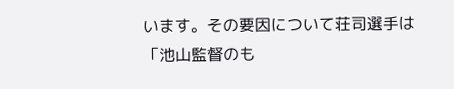います。その要因について荘司選手は「池山監督のも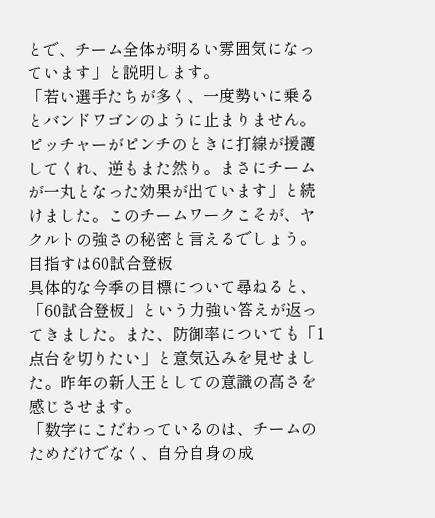とで、チーム全体が明るい雰囲気になっています」と説明します。
「若い選手たちが多く、一度勢いに乗るとバンドワゴンのように止まりません。ピッチャーがピンチのときに打線が援護してくれ、逆もまた然り。まさにチームが一丸となった効果が出ています」と続けました。このチームワークこそが、ヤクルトの強さの秘密と言えるでしょう。
目指すは60試合登板
具体的な今季の目標について尋ねると、「60試合登板」という力強い答えが返ってきました。また、防御率についても「1点台を切りたい」と意気込みを見せました。昨年の新人王としての意識の高さを感じさせます。
「数字にこだわっているのは、チームのためだけでなく、自分自身の成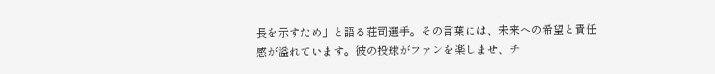長を示すため」と語る荘司選手。その言葉には、未来への希望と責任感が溢れています。彼の投球がファンを楽しませ、チ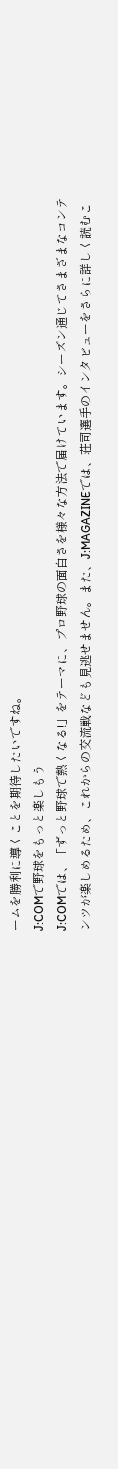ームを勝利に導くことを期待したいですね。
J:COMで野球をもっと楽しもう
J:COMでは、「ずっと野球で熱くなる!」をテーマに、プロ野球の面白さを様々な方法で届けています。シーズン通じてさまざまなコンテンツが楽しめるため、これからの交流戦なども見逃せません。また、J:MAGAZINEでは、荘司選手のインタビューをさらに詳しく読むこ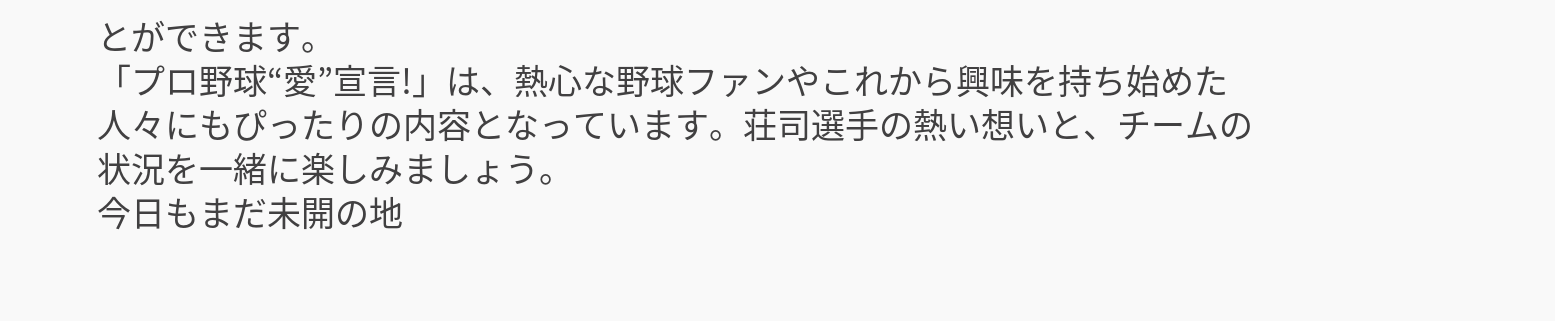とができます。
「プロ野球“愛”宣言!」は、熱心な野球ファンやこれから興味を持ち始めた人々にもぴったりの内容となっています。荘司選手の熱い想いと、チームの状況を一緒に楽しみましょう。
今日もまだ未開の地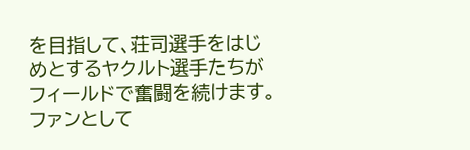を目指して、荘司選手をはじめとするヤクルト選手たちがフィールドで奮闘を続けます。ファンとして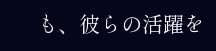も、彼らの活躍を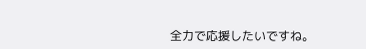全力で応援したいですね。